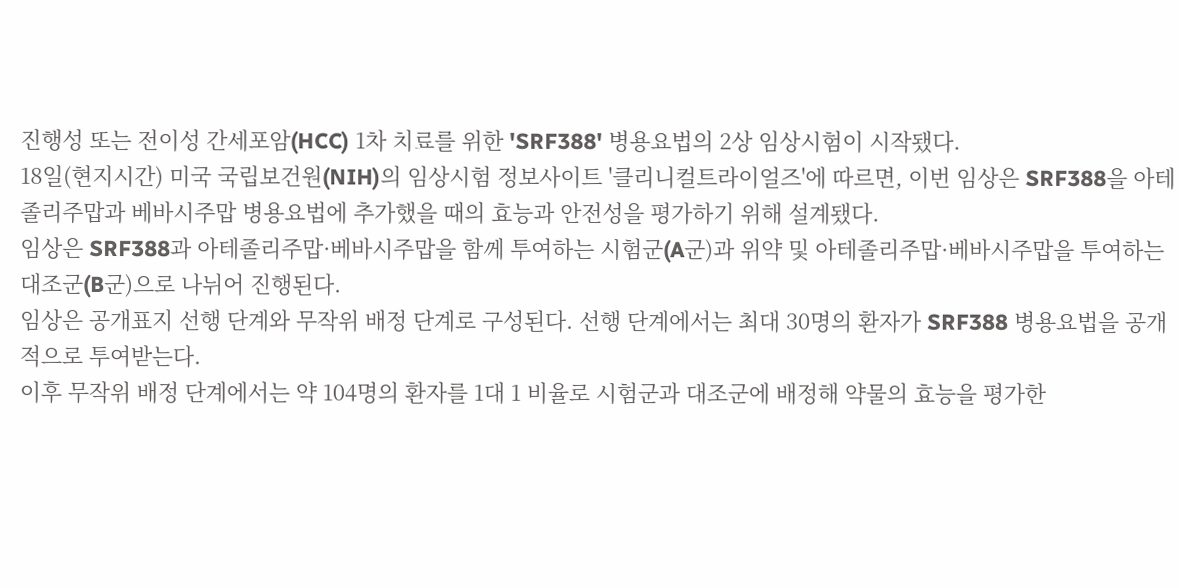진행성 또는 전이성 간세포암(HCC) 1차 치료를 위한 'SRF388' 병용요법의 2상 임상시험이 시작됐다.
18일(현지시간) 미국 국립보건원(NIH)의 임상시험 정보사이트 '클리니컬트라이얼즈'에 따르면, 이번 임상은 SRF388을 아테졸리주맙과 베바시주맙 병용요법에 추가했을 때의 효능과 안전성을 평가하기 위해 설계됐다.
임상은 SRF388과 아테졸리주맙·베바시주맙을 함께 투여하는 시험군(A군)과 위약 및 아테졸리주맙·베바시주맙을 투여하는 대조군(B군)으로 나뉘어 진행된다.
임상은 공개표지 선행 단계와 무작위 배정 단계로 구성된다. 선행 단계에서는 최대 30명의 환자가 SRF388 병용요법을 공개적으로 투여받는다.
이후 무작위 배정 단계에서는 약 104명의 환자를 1대 1 비율로 시험군과 대조군에 배정해 약물의 효능을 평가한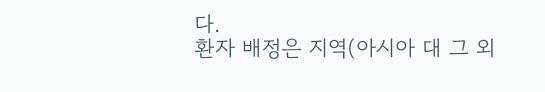다.
환자 배정은 지역(아시아 대 그 외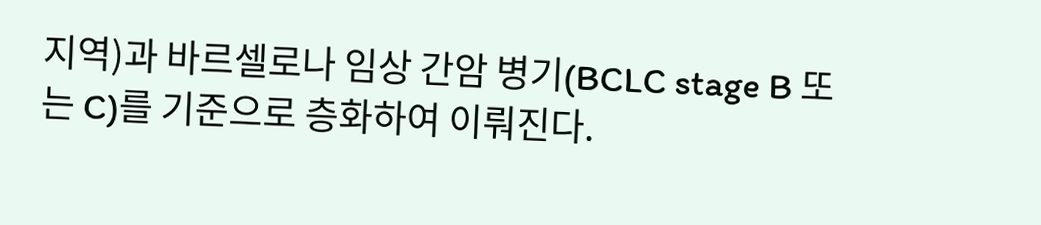지역)과 바르셀로나 임상 간암 병기(BCLC stage B 또는 C)를 기준으로 층화하여 이뤄진다.